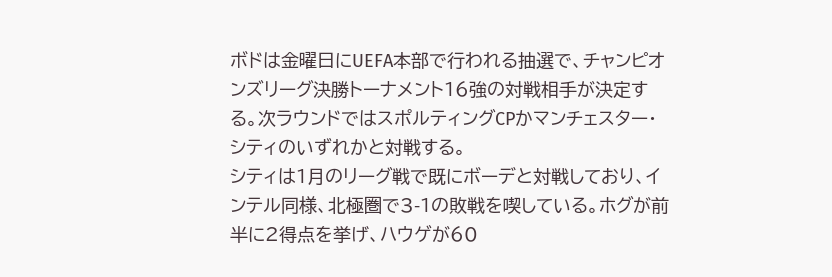ボドは金曜日にUEFA本部で行われる抽選で、チャンピオンズリーグ決勝トーナメント16強の対戦相手が決定する。次ラウンドではスポルティングCPかマンチェスター・シティのいずれかと対戦する。
シティは1月のリーグ戦で既にボーデと対戦しており、インテル同様、北極圏で3-1の敗戦を喫している。ホグが前半に2得点を挙げ、ハウゲが60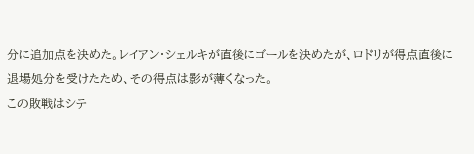分に追加点を決めた。レイアン・シェルキが直後にゴールを決めたが、ロドリが得点直後に退場処分を受けたため、その得点は影が薄くなった。
この敗戦はシテ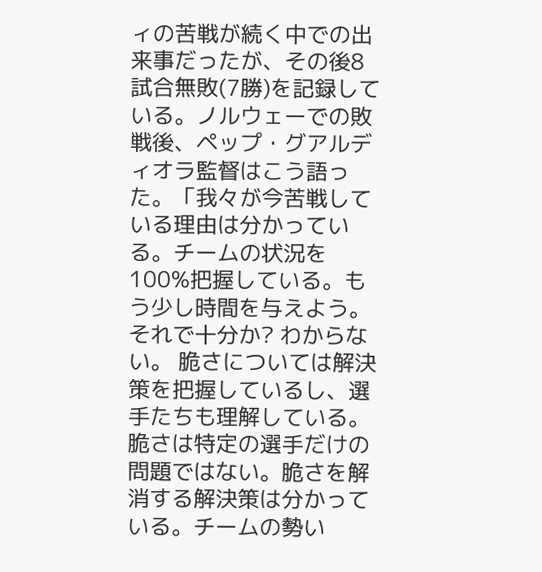ィの苦戦が続く中での出来事だったが、その後8試合無敗(7勝)を記録している。ノルウェーでの敗戦後、ペップ・グアルディオラ監督はこう語った。「我々が今苦戦している理由は分かっている。チームの状況を100%把握している。もう少し時間を与えよう。それで十分か? わからない。 脆さについては解決策を把握しているし、選手たちも理解している。脆さは特定の選手だけの問題ではない。脆さを解消する解決策は分かっている。チームの勢い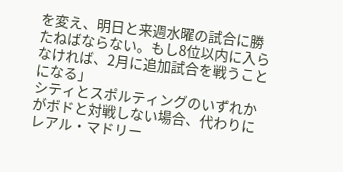を変え、明日と来週水曜の試合に勝たねばならない。もし8位以内に入らなければ、2月に追加試合を戦うことになる」
シティとスポルティングのいずれかがボドと対戦しない場合、代わりにレアル・マドリー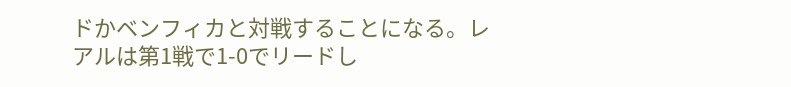ドかベンフィカと対戦することになる。レアルは第1戦で1-0でリードし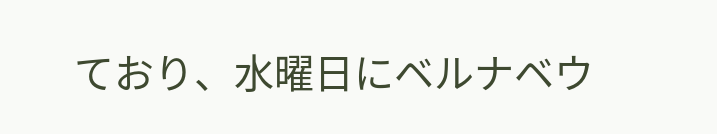ており、水曜日にベルナベウ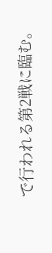で行われる第2戦に臨む。